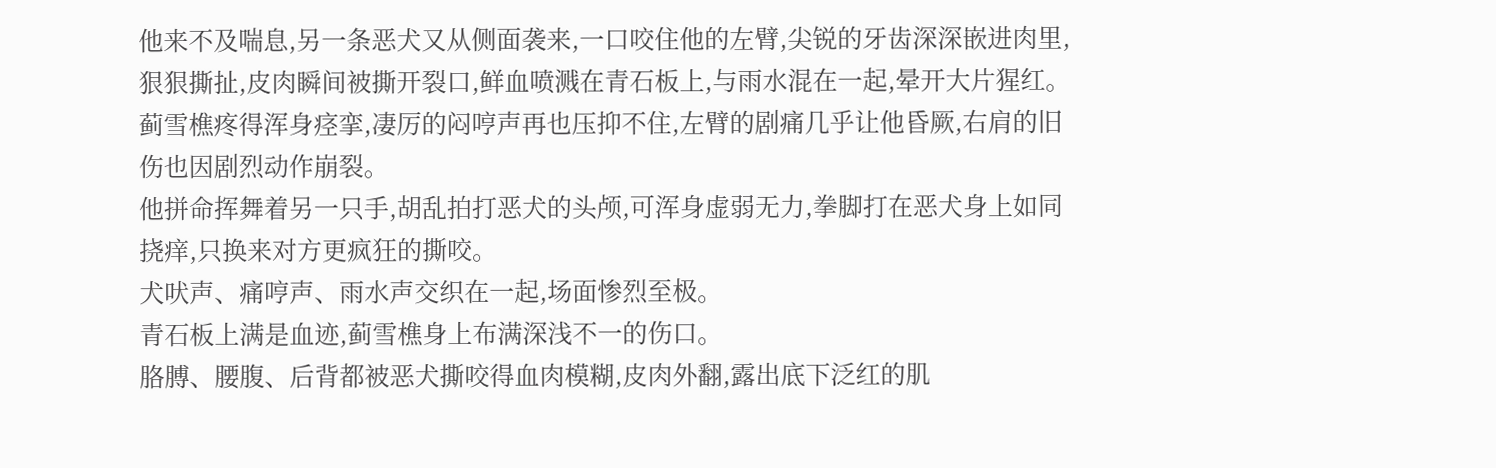他来不及喘息,另一条恶犬又从侧面袭来,一口咬住他的左臂,尖锐的牙齿深深嵌进肉里,狠狠撕扯,皮肉瞬间被撕开裂口,鲜血喷溅在青石板上,与雨水混在一起,晕开大片猩红。
蓟雪樵疼得浑身痉挛,凄厉的闷哼声再也压抑不住,左臂的剧痛几乎让他昏厥,右肩的旧伤也因剧烈动作崩裂。
他拼命挥舞着另一只手,胡乱拍打恶犬的头颅,可浑身虚弱无力,拳脚打在恶犬身上如同挠痒,只换来对方更疯狂的撕咬。
犬吠声、痛哼声、雨水声交织在一起,场面惨烈至极。
青石板上满是血迹,蓟雪樵身上布满深浅不一的伤口。
胳膊、腰腹、后背都被恶犬撕咬得血肉模糊,皮肉外翻,露出底下泛红的肌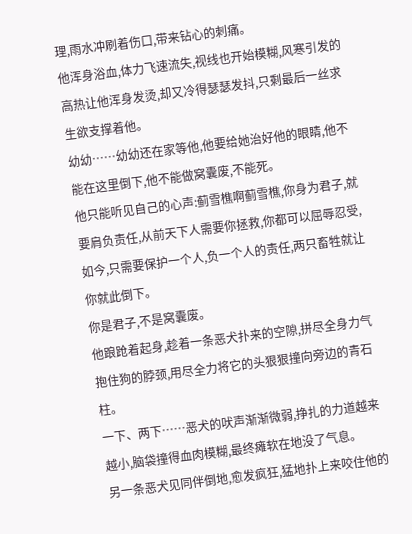理,雨水冲刷着伤口,带来钻心的刺痛。
他浑身浴血,体力飞速流失,视线也开始模糊,风寒引发的高热让他浑身发烫,却又冷得瑟瑟发抖,只剩最后一丝求生欲支撑着他。
幼幼……幼幼还在家等他,他要给她治好他的眼睛,他不能在这里倒下,他不能做窝囊废,不能死。
他只能听见自己的心声:蓟雪樵啊蓟雪樵,你身为君子,就要肩负责任,从前天下人需要你拯救,你都可以屈辱忍受,如今,只需要保护一个人,负一个人的责任,两只畜牲就让你就此倒下。
你是君子,不是窝囊废。
他踉跄着起身,趁着一条恶犬扑来的空隙,拼尽全身力气抱住狗的脖颈,用尽全力将它的头狠狠撞向旁边的青石柱。
一下、两下……恶犬的吠声渐渐微弱,挣扎的力道越来越小,脑袋撞得血肉模糊,最终瘫软在地没了气息。
另一条恶犬见同伴倒地,愈发疯狂,猛地扑上来咬住他的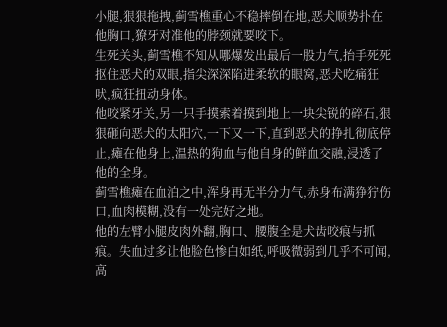小腿,狠狠拖拽,蓟雪樵重心不稳摔倒在地,恶犬顺势扑在他胸口,獠牙对准他的脖颈就要咬下。
生死关头,蓟雪樵不知从哪爆发出最后一股力气,抬手死死抠住恶犬的双眼,指尖深深陷进柔软的眼窝,恶犬吃痛狂吠,疯狂扭动身体。
他咬紧牙关,另一只手摸索着摸到地上一块尖锐的碎石,狠狠砸向恶犬的太阳穴,一下又一下,直到恶犬的挣扎彻底停止,瘫在他身上,温热的狗血与他自身的鲜血交融,浸透了他的全身。
蓟雪樵瘫在血泊之中,浑身再无半分力气,赤身布满狰狞伤口,血肉模糊,没有一处完好之地。
他的左臂小腿皮肉外翻,胸口、腰腹全是犬齿咬痕与抓痕。失血过多让他脸色惨白如纸,呼吸微弱到几乎不可闻,高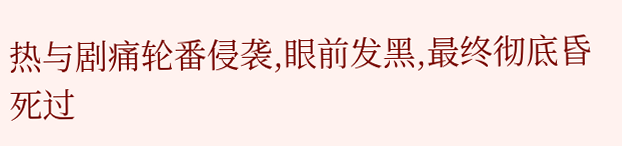热与剧痛轮番侵袭,眼前发黑,最终彻底昏死过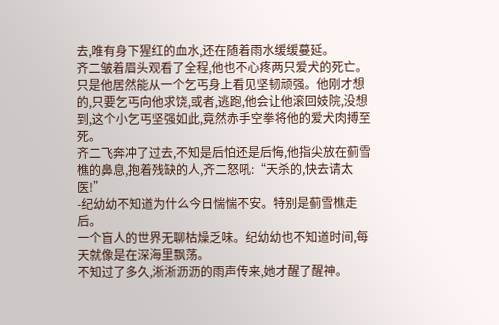去,唯有身下猩红的血水,还在随着雨水缓缓蔓延。
齐二皱着眉头观看了全程,他也不心疼两只爱犬的死亡。
只是他居然能从一个乞丐身上看见坚韧顽强。他刚才想的,只要乞丐向他求饶,或者,逃跑,他会让他滚回妓院,没想到,这个小乞丐坚强如此,竟然赤手空拳将他的爱犬肉搏至死。
齐二飞奔冲了过去,不知是后怕还是后悔,他指尖放在蓟雪樵的鼻息,抱着残缺的人,齐二怒吼:“天杀的,快去请太医!”
-纪幼幼不知道为什么今日惴惴不安。特别是蓟雪樵走后。
一个盲人的世界无聊枯燥乏味。纪幼幼也不知道时间,每天就像是在深海里飘荡。
不知过了多久,淅淅沥沥的雨声传来,她才醒了醒神。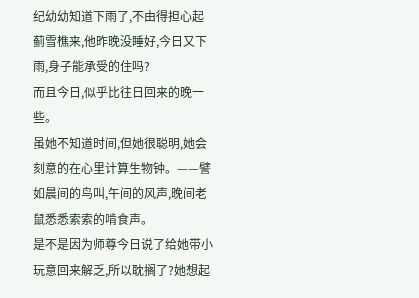纪幼幼知道下雨了,不由得担心起蓟雪樵来,他昨晚没睡好,今日又下雨,身子能承受的住吗?
而且今日,似乎比往日回来的晚一些。
虽她不知道时间,但她很聪明,她会刻意的在心里计算生物钟。——譬如晨间的鸟叫,午间的风声,晚间老鼠悉悉索索的啃食声。
是不是因为师尊今日说了给她带小玩意回来解乏,所以耽搁了?她想起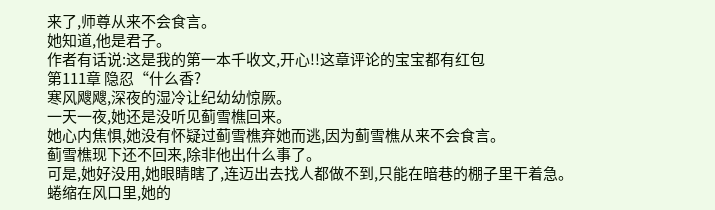来了,师尊从来不会食言。
她知道,他是君子。
作者有话说:这是我的第一本千收文,开心!!这章评论的宝宝都有红包
第111章 隐忍“什么香?
寒风飕飕,深夜的湿冷让纪幼幼惊厥。
一天一夜,她还是没听见蓟雪樵回来。
她心内焦惧,她没有怀疑过蓟雪樵弃她而逃,因为蓟雪樵从来不会食言。
蓟雪樵现下还不回来,除非他出什么事了。
可是,她好没用,她眼睛瞎了,连迈出去找人都做不到,只能在暗巷的棚子里干着急。
蜷缩在风口里,她的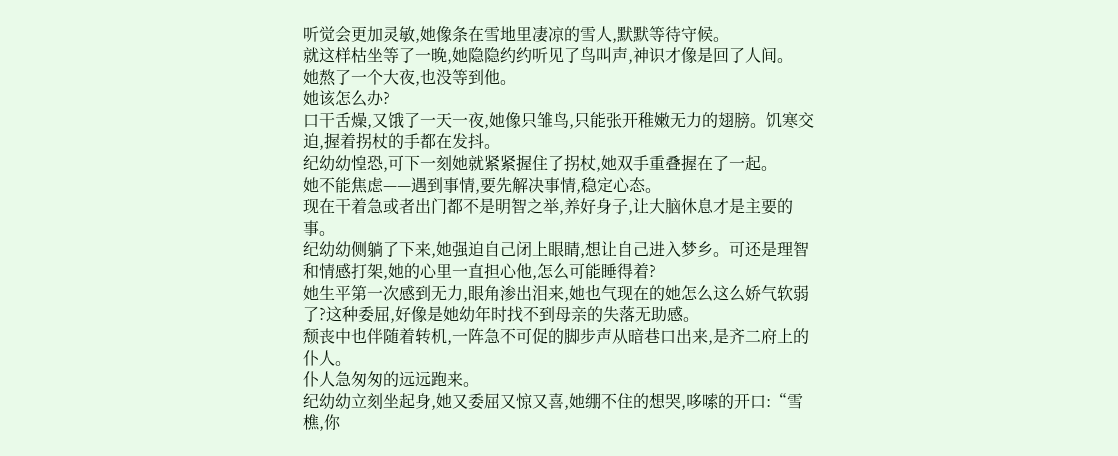听觉会更加灵敏,她像条在雪地里凄凉的雪人,默默等待守候。
就这样枯坐等了一晚,她隐隐约约听见了鸟叫声,神识才像是回了人间。
她熬了一个大夜,也没等到他。
她该怎么办?
口干舌燥,又饿了一天一夜,她像只雏鸟,只能张开稚嫩无力的翅膀。饥寒交迫,握着拐杖的手都在发抖。
纪幼幼惶恐,可下一刻她就紧紧握住了拐杖,她双手重叠握在了一起。
她不能焦虑——遇到事情,要先解决事情,稳定心态。
现在干着急或者出门都不是明智之举,养好身子,让大脑休息才是主要的事。
纪幼幼侧躺了下来,她强迫自己闭上眼睛,想让自己进入梦乡。可还是理智和情感打架,她的心里一直担心他,怎么可能睡得着?
她生平第一次感到无力,眼角渗出泪来,她也气现在的她怎么这么娇气软弱了?这种委屈,好像是她幼年时找不到母亲的失落无助感。
颓丧中也伴随着转机,一阵急不可促的脚步声从暗巷口出来,是齐二府上的仆人。
仆人急匆匆的远远跑来。
纪幼幼立刻坐起身,她又委屈又惊又喜,她绷不住的想哭,哆嗦的开口:“雪樵,你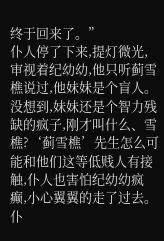终于回来了。”
仆人停了下来,提灯微光,审视着纪幼幼,他只听蓟雪樵说过,他妹妹是个盲人。没想到,妹妹还是个智力残缺的疯子,刚才叫什么、雪樵?‘蓟雪樵’先生怎么可能和他们这等低贱人有接触,仆人也害怕纪幼幼疯癫,小心翼翼的走了过去。
仆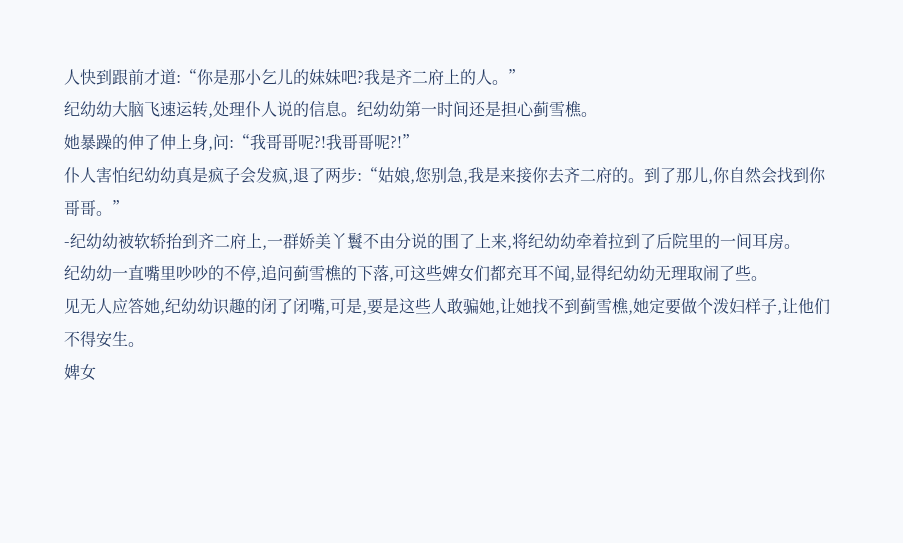人快到跟前才道:“你是那小乞儿的妹妹吧?我是齐二府上的人。”
纪幼幼大脑飞速运转,处理仆人说的信息。纪幼幼第一时间还是担心蓟雪樵。
她暴躁的伸了伸上身,问:“我哥哥呢?!我哥哥呢?!”
仆人害怕纪幼幼真是疯子会发疯,退了两步:“姑娘,您别急,我是来接你去齐二府的。到了那儿,你自然会找到你哥哥。”
-纪幼幼被软轿抬到齐二府上,一群娇美丫鬟不由分说的围了上来,将纪幼幼牵着拉到了后院里的一间耳房。
纪幼幼一直嘴里吵吵的不停,追问蓟雪樵的下落,可这些婢女们都充耳不闻,显得纪幼幼无理取闹了些。
见无人应答她,纪幼幼识趣的闭了闭嘴,可是,要是这些人敢骗她,让她找不到蓟雪樵,她定要做个泼妇样子,让他们不得安生。
婢女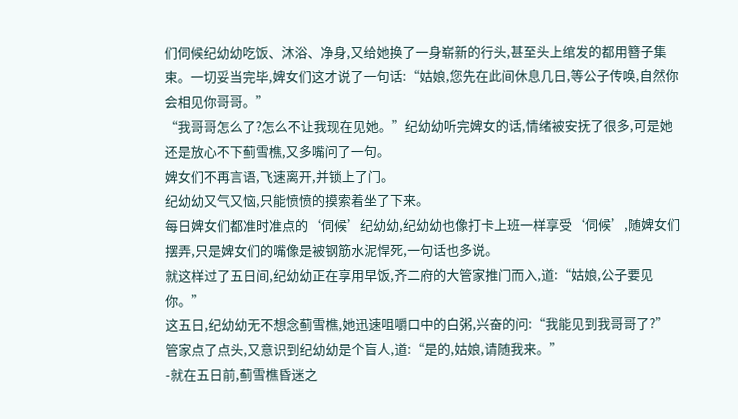们伺候纪幼幼吃饭、沐浴、净身,又给她换了一身崭新的行头,甚至头上绾发的都用簪子集束。一切妥当完毕,婢女们这才说了一句话:“姑娘,您先在此间休息几日,等公子传唤,自然你会相见你哥哥。”
“我哥哥怎么了?怎么不让我现在见她。”纪幼幼听完婢女的话,情绪被安抚了很多,可是她还是放心不下蓟雪樵,又多嘴问了一句。
婢女们不再言语,飞速离开,并锁上了门。
纪幼幼又气又恼,只能愤愤的摸索着坐了下来。
每日婢女们都准时准点的‘伺候’纪幼幼,纪幼幼也像打卡上班一样享受‘伺候’,随婢女们摆弄,只是婢女们的嘴像是被钢筋水泥悍死,一句话也多说。
就这样过了五日间,纪幼幼正在享用早饭,齐二府的大管家推门而入,道:“姑娘,公子要见你。”
这五日,纪幼幼无不想念蓟雪樵,她迅速咀嚼口中的白粥,兴奋的问:“我能见到我哥哥了?”
管家点了点头,又意识到纪幼幼是个盲人,道:“是的,姑娘,请随我来。”
-就在五日前,蓟雪樵昏迷之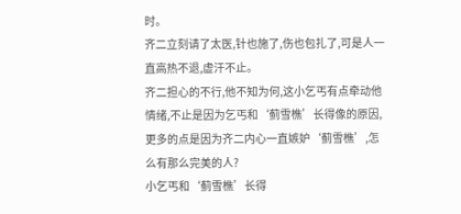时。
齐二立刻请了太医,针也施了,伤也包扎了,可是人一直高热不退,虚汗不止。
齐二担心的不行,他不知为何,这小乞丐有点牵动他情绪,不止是因为乞丐和‘蓟雪樵’长得像的原因,更多的点是因为齐二内心一直嫉妒‘蓟雪樵’,怎么有那么完美的人?
小乞丐和‘蓟雪樵’长得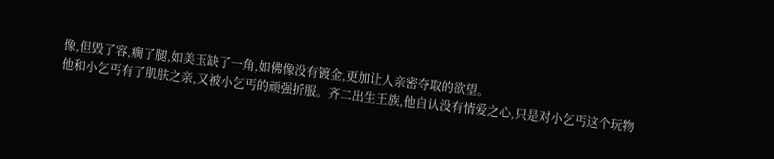像,但毁了容,瘸了腿,如美玉缺了一角,如佛像没有镀金,更加让人亲密夺取的欲望。
他和小乞丐有了肌肤之亲,又被小乞丐的顽强折服。齐二出生王族,他自认没有情爱之心,只是对小乞丐这个玩物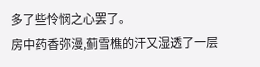多了些怜悯之心罢了。
房中药香弥漫,蓟雪樵的汗又湿透了一层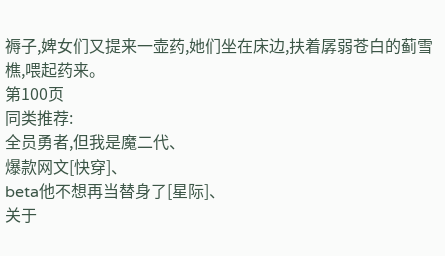褥子,婢女们又提来一壶药,她们坐在床边,扶着孱弱苍白的蓟雪樵,喂起药来。
第100页
同类推荐:
全员勇者,但我是魔二代、
爆款网文[快穿]、
beta他不想再当替身了[星际]、
关于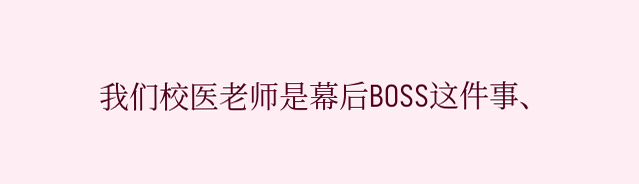我们校医老师是幕后BOSS这件事、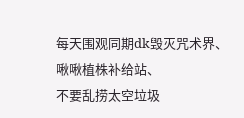每天围观同期dk毁灭咒术界、
啾啾植株补给站、
不要乱捞太空垃圾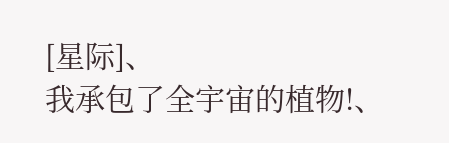[星际]、
我承包了全宇宙的植物!、